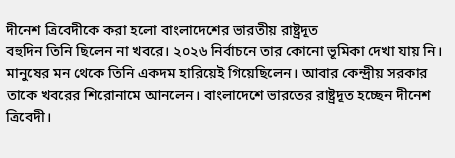দীনেশ ত্রিবেদীকে করা হলো বাংলাদেশের ভারতীয় রাষ্ট্রদূত
বহুদিন তিনি ছিলেন না খবরে। ২০২৬ নির্বাচনে তার কোনো ভূমিকা দেখা যায় নি। মানুষের মন থেকে তিনি একদম হারিয়েই গিয়েছিলেন। আবার কেন্দ্রীয় সরকার তাকে খবরের শিরোনামে আনলেন। বাংলাদেশে ভারতের রাষ্ট্রদূত হচ্ছেন দীনেশ ত্রিবেদী।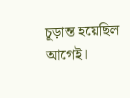চূড়ান্ত হয়েছিল আগেই।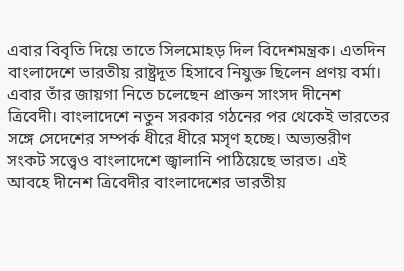এবার বিবৃতি দিয়ে তাতে সিলমোহড় দিল বিদেশমন্ত্রক। এতদিন বাংলাদেশে ভারতীয় রাষ্ট্রদূত হিসাবে নিযুক্ত ছিলেন প্রণয় বর্মা। এবার তাঁর জায়গা নিতে চলেছেন প্রাক্তন সাংসদ দীনেশ ত্রিবেদী। বাংলাদেশে নতুন সরকার গঠনের পর থেকেই ভারতের সঙ্গে সেদেশের সম্পর্ক ধীরে ধীরে মসৃণ হচ্ছে। অভ্যন্তরীণ সংকট সত্ত্বেও বাংলাদেশে জ্বালানি পাঠিয়েছে ভারত। এই আবহে দীনেশ ত্রিবেদীর বাংলাদেশের ভারতীয়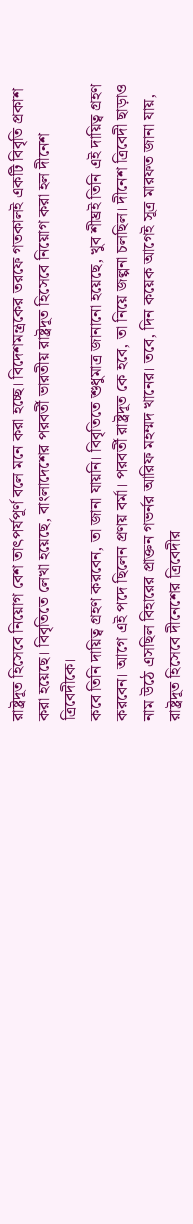রাষ্ট্রদূত হিসেবে নিয়োগ বেশ তাৎপর্যপূর্ণ বলে মনে করা হচ্ছে। বিদেশমন্ত্রকের তরফে গতকালই একটি বিবৃতি প্রকাশ করা হয়েছে। বিবৃতিতে লেখা হয়েছে, বাংলাদেশের পরবর্তী ভারতীয় রাষ্ট্রদূত হিসেবে নিয়োগ করা হল দীনেশ ত্রিবেদীকে।
কবে তিনি দায়িত্ব গ্রহণ করবেন, তা জানা যায়নি। বিবৃতিতে শুধুমাত্র জানানো হয়েছে, খুব শীঘ্রই তিনি এই দায়িত্ব গ্রহণ করবেন। আগে এই পদে ছিলেন প্রণয় বর্মা। পরবর্তী রাষ্ট্রদূত কে হবে, তা নিয়ে জল্পনা চলছিল। দীনেশ ত্রিবেদী ছাড়াও নাম উঠে এসছিল বিহারের প্রাক্তন গভর্নর আরিফ মহম্মদ খানের। তবে, দিন কয়েক আগেই সূত্র মারফত জানা যায়, রাষ্ট্রদূত হিসেবে দীনেশের ত্রিবেদীর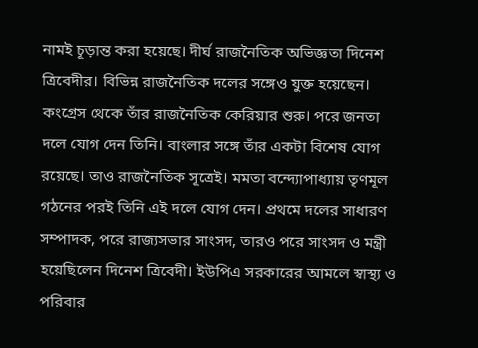নামই চূড়ান্ত করা হয়েছে। দীর্ঘ রাজনৈতিক অভিজ্ঞতা দিনেশ ত্রিবেদীর। বিভিন্ন রাজনৈতিক দলের সঙ্গেও যুক্ত হয়েছেন। কংগ্রেস থেকে তাঁর রাজনৈতিক কেরিয়ার শুরু। পরে জনতা দলে যোগ দেন তিনি। বাংলার সঙ্গে তাঁর একটা বিশেষ যোগ রয়েছে। তাও রাজনৈতিক সূত্রেই। মমতা বন্দ্যোপাধ্যায় তৃণমূল গঠনের পরই তিনি এই দলে যোগ দেন। প্রথমে দলের সাধারণ সম্পাদক, পরে রাজ্যসভার সাংসদ, তারও পরে সাংসদ ও মন্ত্রী হয়েছিলেন দিনেশ ত্রিবেদী। ইউপিএ সরকারের আমলে স্বাস্থ্য ও পরিবার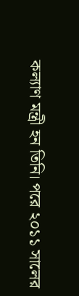কল্যাণ মন্ত্রী হন তিনি। পরে ২০১১ সালের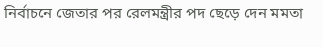নির্বাচনে জেতার পর রেলমন্ত্রীর পদ ছেড়ে দেন মমতা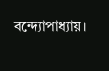বন্দ্যোপাধ্যায়।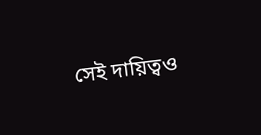সেই দায়িত্বও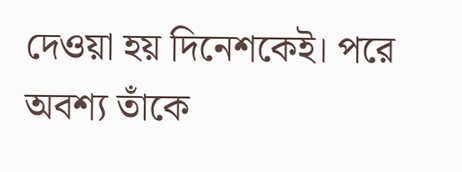দেওয়া হয় দিনেশকেই। পরে অবশ্য তাঁকে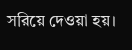সরিয়ে দেওয়া হয়।